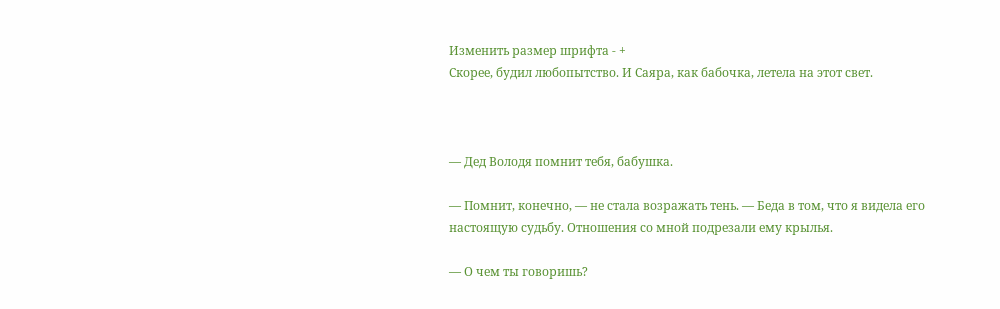Изменить размер шрифта - +
Скорее, будил любопытство. И Саяра, как бабочка, летела на этот свет.



— Дед Володя помнит тебя, бабушка.

— Помнит, конечно, — не стала возражать тень. — Беда в том, что я видела его настоящую судьбу. Отношения со мной подрезали ему крылья.

— О чем ты говоришь?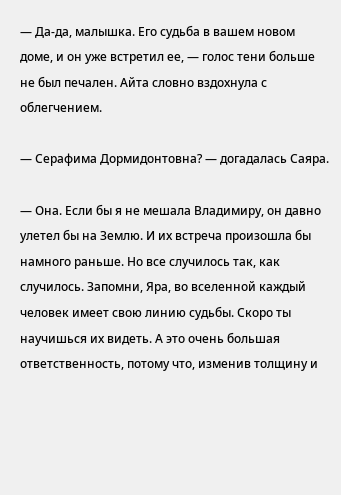— Да-да, малышка. Его судьба в вашем новом доме, и он уже встретил ее, — голос тени больше не был печален. Айта словно вздохнула с облегчением.

— Серафима Дормидонтовна? — догадалась Саяра.

— Она. Если бы я не мешала Владимиру, он давно улетел бы на Землю. И их встреча произошла бы намного раньше. Но все случилось так, как случилось. Запомни, Яра, во вселенной каждый человек имеет свою линию судьбы. Скоро ты научишься их видеть. А это очень большая ответственность, потому что, изменив толщину и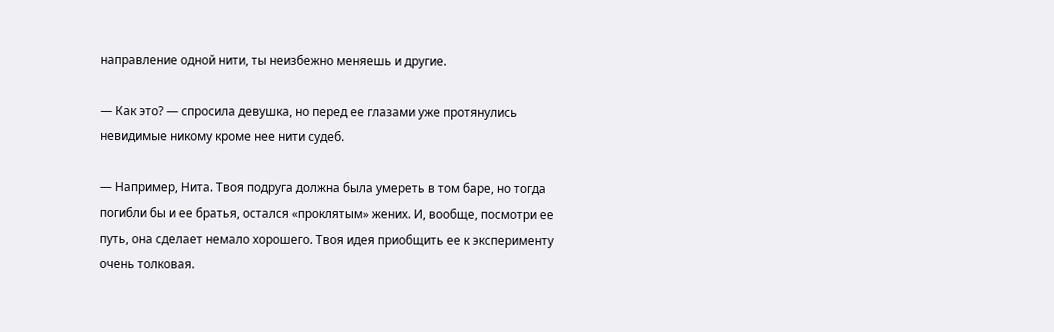направление одной нити, ты неизбежно меняешь и другие.

— Как это? — спросила девушка, но перед ее глазами уже протянулись невидимые никому кроме нее нити судеб.

— Например, Нита. Твоя подруга должна была умереть в том баре, но тогда погибли бы и ее братья, остался «проклятым» жених. И, вообще, посмотри ее путь, она сделает немало хорошего. Твоя идея приобщить ее к эксперименту очень толковая.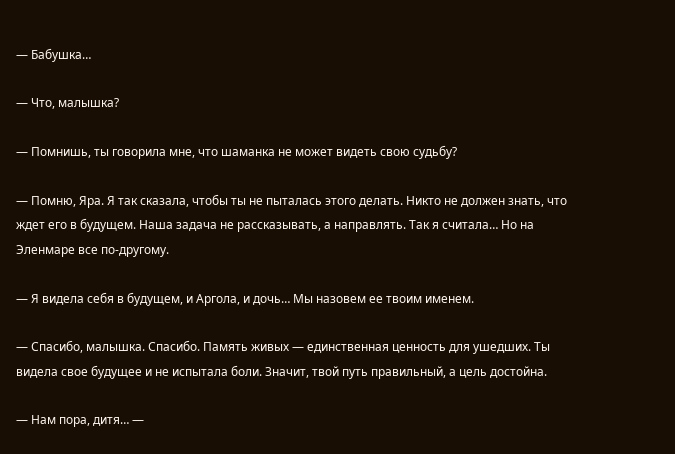— Бабушка…

— Что, малышка?

— Помнишь, ты говорила мне, что шаманка не может видеть свою судьбу?

— Помню, Яра. Я так сказала, чтобы ты не пыталась этого делать. Никто не должен знать, что ждет его в будущем. Наша задача не рассказывать, а направлять. Так я считала… Но на Эленмаре все по-другому.

— Я видела себя в будущем, и Аргола, и дочь… Мы назовем ее твоим именем.

— Спасибо, малышка. Спасибо. Память живых — единственная ценность для ушедших. Ты видела свое будущее и не испытала боли. Значит, твой путь правильный, а цель достойна.

— Нам пора, дитя… —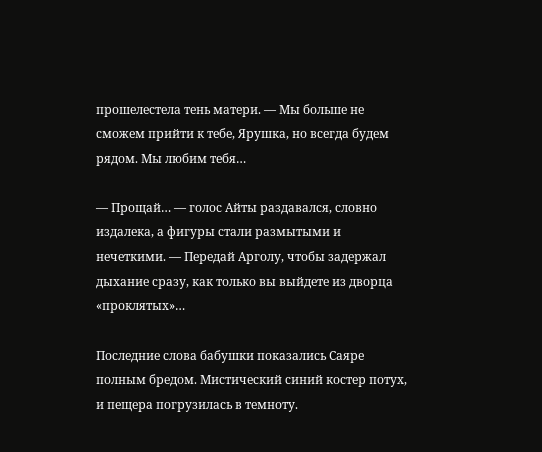прошелестела тень матери. — Мы больше не сможем прийти к тебе, Ярушка, но всегда будем рядом. Мы любим тебя…

— Прощай… — голос Айты раздавался, словно издалека, а фигуры стали размытыми и нечеткими. — Передай Арголу, чтобы задержал дыхание сразу, как только вы выйдете из дворца «проклятых»…

Последние слова бабушки показались Саяре полным бредом. Мистический синий костер потух, и пещера погрузилась в темноту.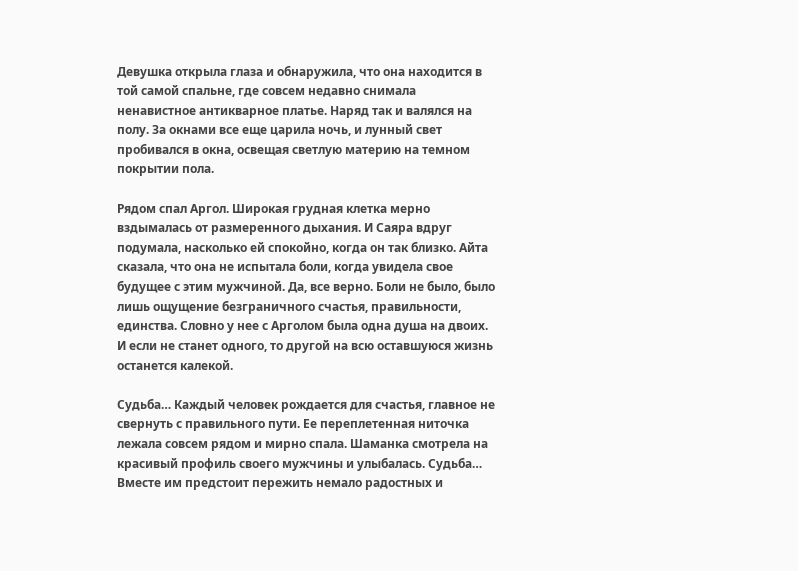Девушка открыла глаза и обнаружила, что она находится в той самой спальне, где совсем недавно снимала ненавистное антикварное платье. Наряд так и валялся на полу. За окнами все еще царила ночь, и лунный свет пробивался в окна, освещая светлую материю на темном покрытии пола.

Рядом спал Аргол. Широкая грудная клетка мерно вздымалась от размеренного дыхания. И Саяра вдруг подумала, насколько ей спокойно, когда он так близко. Айта сказала, что она не испытала боли, когда увидела свое будущее с этим мужчиной. Да, все верно. Боли не было, было лишь ощущение безграничного счастья, правильности, единства. Словно у нее с Арголом была одна душа на двоих. И если не станет одного, то другой на всю оставшуюся жизнь останется калекой.

Судьба… Каждый человек рождается для счастья, главное не свернуть с правильного пути. Ее переплетенная ниточка лежала совсем рядом и мирно спала. Шаманка смотрела на красивый профиль своего мужчины и улыбалась. Судьба… Вместе им предстоит пережить немало радостных и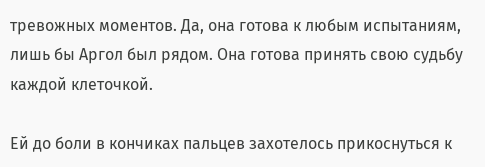тревожных моментов. Да, она готова к любым испытаниям, лишь бы Аргол был рядом. Она готова принять свою судьбу каждой клеточкой.

Ей до боли в кончиках пальцев захотелось прикоснуться к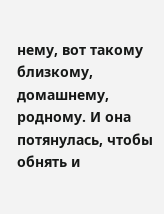нему, вот такому близкому, домашнему, родному. И она потянулась, чтобы обнять и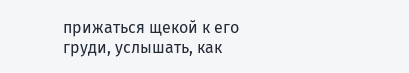прижаться щекой к его груди, услышать, как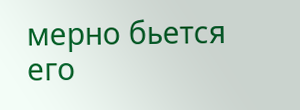мерно бьется его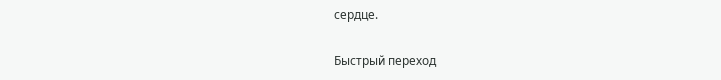сердце.

Быстрый переход